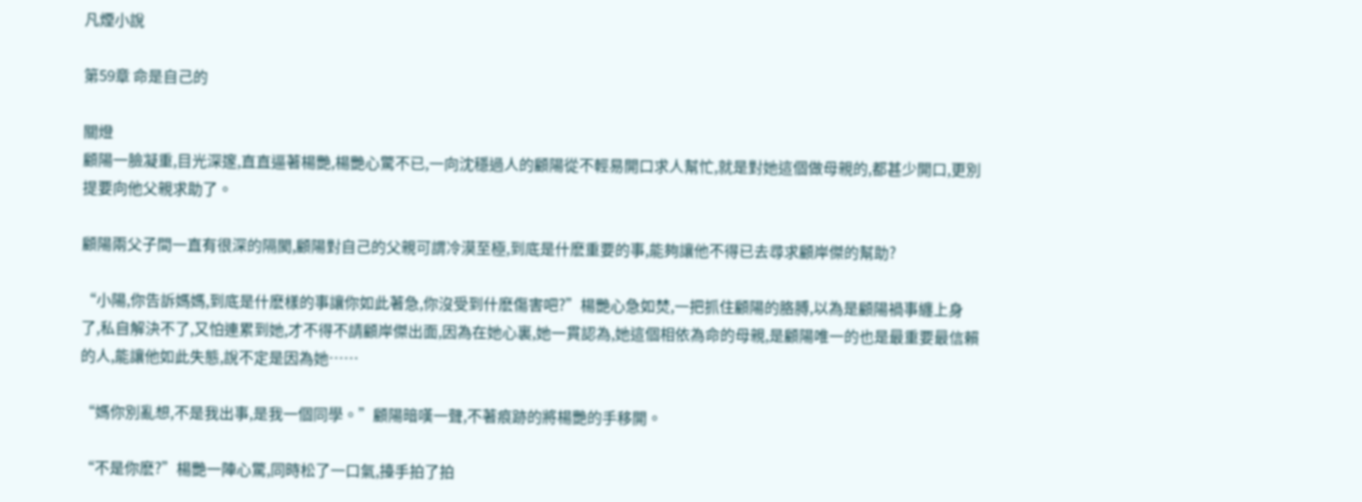凡煙小說

第59章 命是自己的

關燈
顧陽一臉凝重,目光深邃,直直逼著楊艷,楊艷心驚不已,一向沈穩過人的顧陽從不輕易開口求人幫忙,就是對她這個做母親的,都甚少開口,更別提要向他父親求助了。

顧陽兩父子間一直有很深的隔閡,顧陽對自己的父親可謂冷漠至極,到底是什麽重要的事,能夠讓他不得已去尋求顧岸傑的幫助?

“小陽,你告訴媽媽,到底是什麽樣的事讓你如此著急,你沒受到什麽傷害吧?”楊艷心急如焚,一把抓住顧陽的胳膊,以為是顧陽禍事纏上身了,私自解決不了,又怕連累到她,才不得不請顧岸傑出面,因為在她心裏,她一貫認為,她這個相依為命的母親,是顧陽唯一的也是最重要最信賴的人,能讓他如此失態,說不定是因為她……

“媽你別亂想,不是我出事,是我一個同學。”顧陽暗嘆一聲,不著痕跡的將楊艷的手移開。

“不是你麽?”楊艷一陣心驚,同時松了一口氣,擡手拍了拍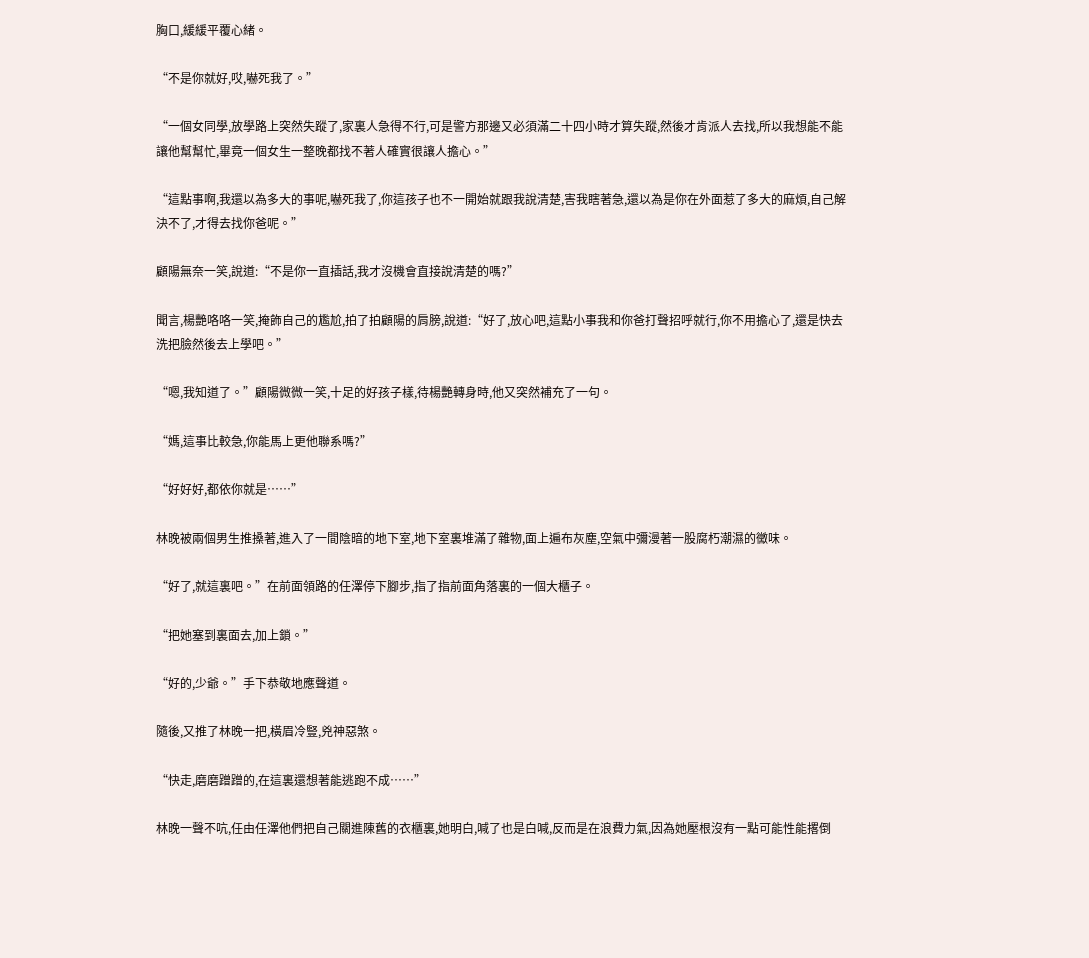胸口,緩緩平覆心緒。

“不是你就好,哎,嚇死我了。”

“一個女同學,放學路上突然失蹤了,家裏人急得不行,可是警方那邊又必須滿二十四小時才算失蹤,然後才肯派人去找,所以我想能不能讓他幫幫忙,畢竟一個女生一整晚都找不著人確實很讓人擔心。”

“這點事啊,我還以為多大的事呢,嚇死我了,你這孩子也不一開始就跟我說清楚,害我瞎著急,還以為是你在外面惹了多大的麻煩,自己解決不了,才得去找你爸呢。”

顧陽無奈一笑,說道:“不是你一直插話,我才沒機會直接說清楚的嗎?”

聞言,楊艷咯咯一笑,掩飾自己的尷尬,拍了拍顧陽的肩膀,說道:“好了,放心吧,這點小事我和你爸打聲招呼就行,你不用擔心了,還是快去洗把臉然後去上學吧。”

“嗯,我知道了。”顧陽微微一笑,十足的好孩子樣,待楊艷轉身時,他又突然補充了一句。

“媽,這事比較急,你能馬上更他聯系嗎?”

“好好好,都依你就是……”

林晚被兩個男生推搡著,進入了一間陰暗的地下室,地下室裏堆滿了雜物,面上遍布灰塵,空氣中彌漫著一股腐朽潮濕的黴味。

“好了,就這裏吧。”在前面領路的任澤停下腳步,指了指前面角落裏的一個大櫃子。

“把她塞到裏面去,加上鎖。”

“好的,少爺。”手下恭敬地應聲道。

隨後,又推了林晚一把,橫眉冷豎,兇神惡煞。

“快走,磨磨蹭蹭的,在這裏還想著能逃跑不成……”

林晚一聲不吭,任由任澤他們把自己關進陳舊的衣櫃裏,她明白,喊了也是白喊,反而是在浪費力氣,因為她壓根沒有一點可能性能撂倒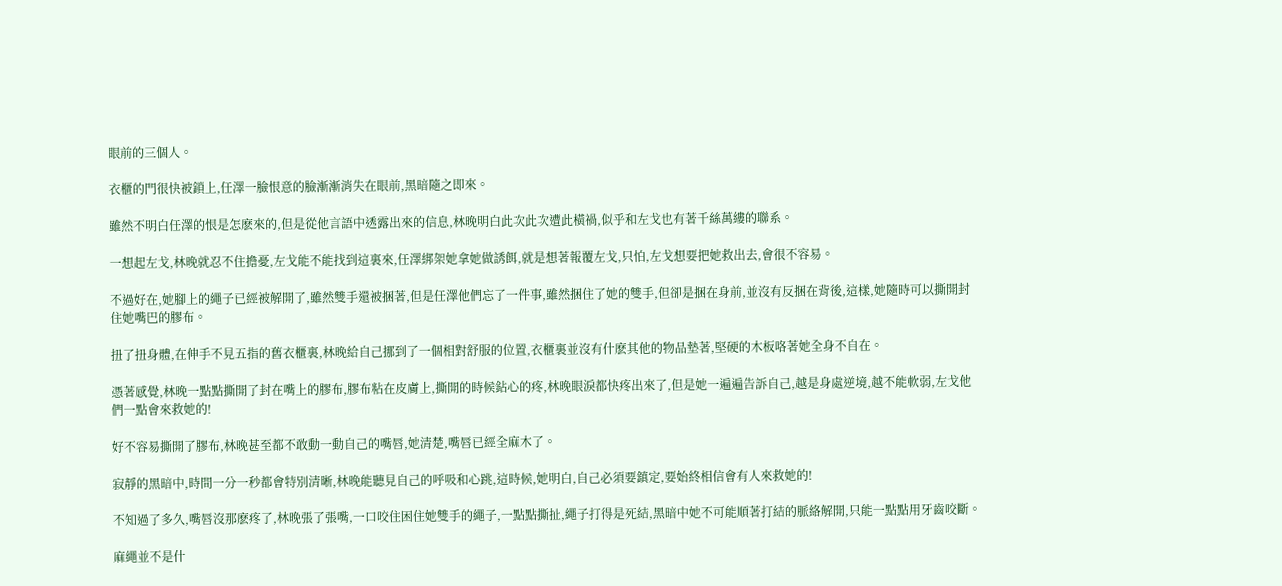眼前的三個人。

衣櫃的門很快被鎖上,任澤一臉恨意的臉漸漸消失在眼前,黑暗隨之即來。

雖然不明白任澤的恨是怎麽來的,但是從他言語中透露出來的信息,林晚明白此次此次遭此橫禍,似乎和左戈也有著千絲萬縷的聯系。

一想起左戈,林晚就忍不住擔憂,左戈能不能找到這裏來,任澤綁架她拿她做誘餌,就是想著報覆左戈,只怕,左戈想要把她救出去,會很不容易。

不過好在,她腳上的繩子已經被解開了,雖然雙手還被捆著,但是任澤他們忘了一件事,雖然捆住了她的雙手,但卻是捆在身前,並沒有反捆在背後,這樣,她隨時可以撕開封住她嘴巴的膠布。

扭了扭身體,在伸手不見五指的舊衣櫃裏,林晚給自己挪到了一個相對舒服的位置,衣櫃裏並沒有什麽其他的物品墊著,堅硬的木板咯著她全身不自在。

憑著感覺,林晚一點點撕開了封在嘴上的膠布,膠布粘在皮膚上,撕開的時候鉆心的疼,林晚眼淚都快疼出來了,但是她一遍遍告訴自己,越是身處逆境,越不能軟弱,左戈他們一點會來救她的!

好不容易撕開了膠布,林晚甚至都不敢動一動自己的嘴唇,她清楚,嘴唇已經全麻木了。

寂靜的黑暗中,時間一分一秒都會特別清晰,林晚能聽見自己的呼吸和心跳,這時候,她明白,自己必須要鎮定,要始終相信會有人來救她的!

不知過了多久,嘴唇沒那麽疼了,林晚張了張嘴,一口咬住困住她雙手的繩子,一點點撕扯,繩子打得是死結,黑暗中她不可能順著打結的脈絡解開,只能一點點用牙齒咬斷。

麻繩並不是什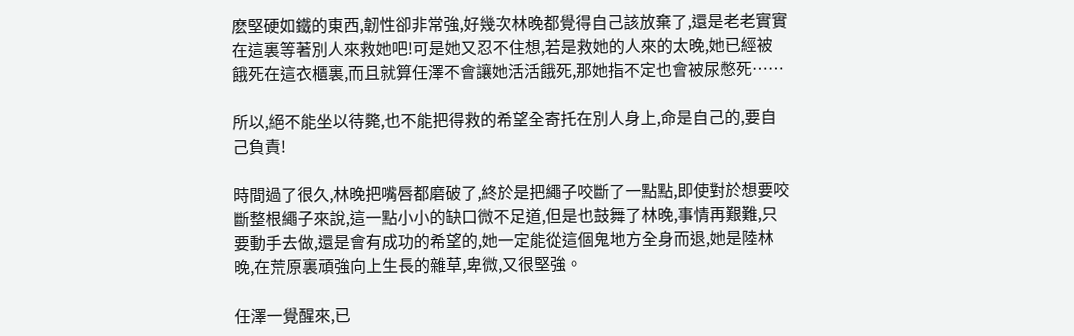麽堅硬如鐵的東西,韌性卻非常強,好幾次林晚都覺得自己該放棄了,還是老老實實在這裏等著別人來救她吧!可是她又忍不住想,若是救她的人來的太晚,她已經被餓死在這衣櫃裏,而且就算任澤不會讓她活活餓死,那她指不定也會被尿憋死……

所以,絕不能坐以待斃,也不能把得救的希望全寄托在別人身上,命是自己的,要自己負責!

時間過了很久,林晚把嘴唇都磨破了,終於是把繩子咬斷了一點點,即使對於想要咬斷整根繩子來說,這一點小小的缺口微不足道,但是也鼓舞了林晚,事情再艱難,只要動手去做,還是會有成功的希望的,她一定能從這個鬼地方全身而退,她是陸林晚,在荒原裏頑強向上生長的雜草,卑微,又很堅強。

任澤一覺醒來,已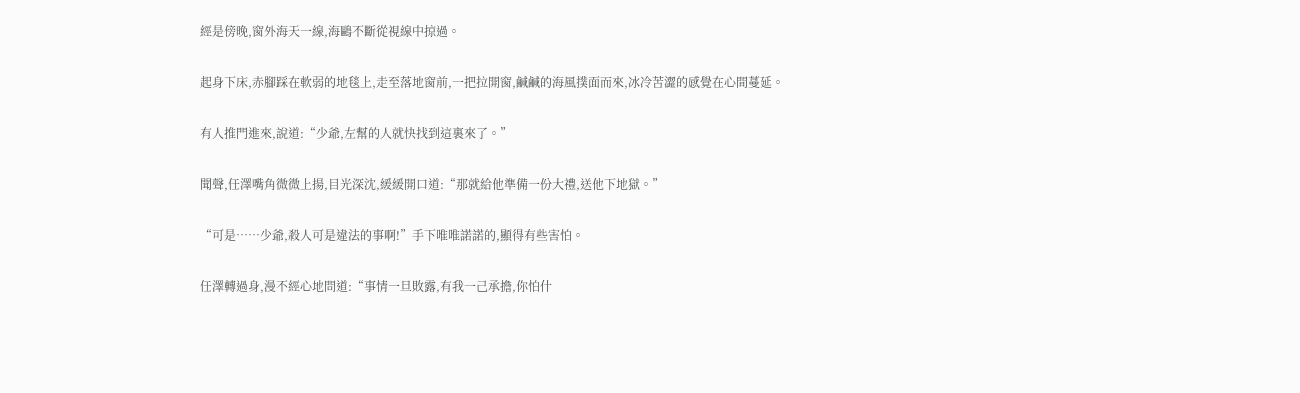經是傍晚,窗外海天一線,海鷗不斷從視線中掠過。

起身下床,赤腳踩在軟弱的地毯上,走至落地窗前,一把拉開窗,鹹鹹的海風撲面而來,冰冷苦澀的感覺在心間蔓延。

有人推門進來,說道:“少爺,左幫的人就快找到這裏來了。”

聞聲,任澤嘴角微微上揚,目光深沈,緩緩開口道:“那就給他準備一份大禮,送他下地獄。”

“可是……少爺,殺人可是違法的事啊!”手下唯唯諾諾的,顯得有些害怕。

任澤轉過身,漫不經心地問道:“事情一旦敗露,有我一己承擔,你怕什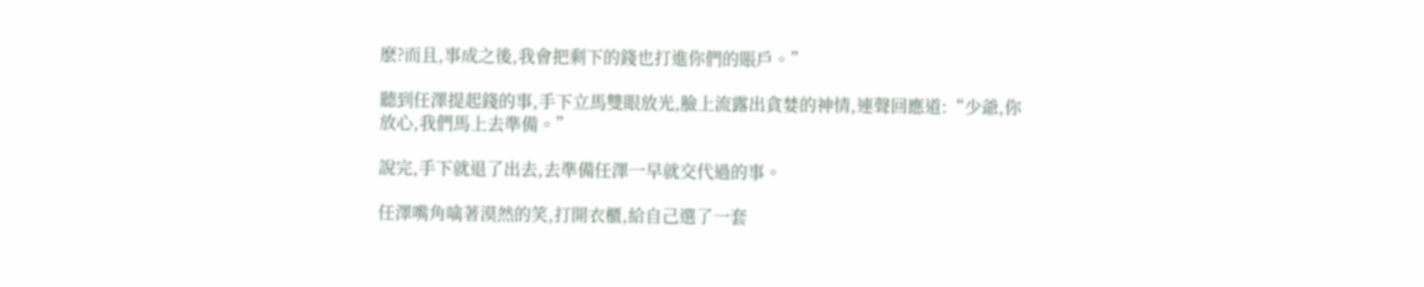麽?而且,事成之後,我會把剩下的錢也打進你們的賬戶。”

聽到任澤提起錢的事,手下立馬雙眼放光,臉上流露出貪婪的神情,連聲回應道:“少爺,你放心,我們馬上去準備。”

說完,手下就退了出去,去準備任澤一早就交代過的事。

任澤嘴角噙著漠然的笑,打開衣櫃,給自己選了一套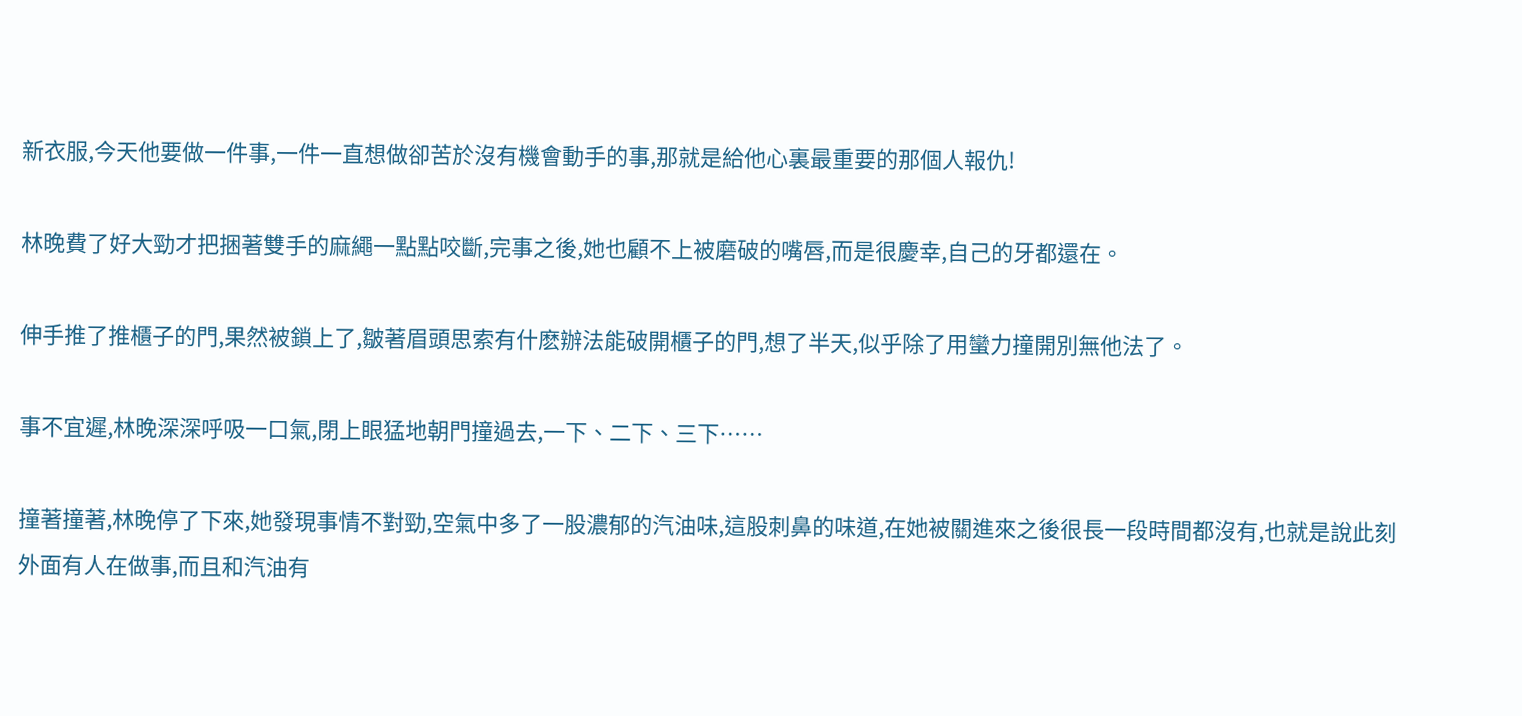新衣服,今天他要做一件事,一件一直想做卻苦於沒有機會動手的事,那就是給他心裏最重要的那個人報仇!

林晚費了好大勁才把捆著雙手的麻繩一點點咬斷,完事之後,她也顧不上被磨破的嘴唇,而是很慶幸,自己的牙都還在。

伸手推了推櫃子的門,果然被鎖上了,皺著眉頭思索有什麽辦法能破開櫃子的門,想了半天,似乎除了用蠻力撞開別無他法了。

事不宜遲,林晚深深呼吸一口氣,閉上眼猛地朝門撞過去,一下、二下、三下……

撞著撞著,林晚停了下來,她發現事情不對勁,空氣中多了一股濃郁的汽油味,這股刺鼻的味道,在她被關進來之後很長一段時間都沒有,也就是說此刻外面有人在做事,而且和汽油有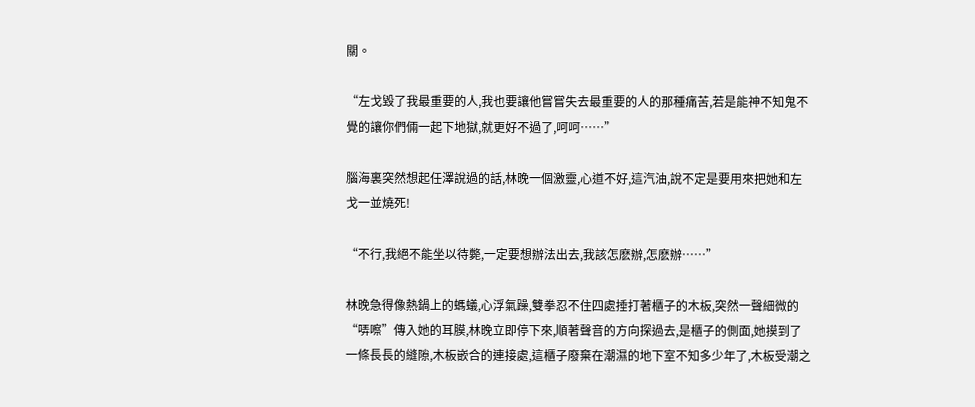關。

“左戈毀了我最重要的人,我也要讓他嘗嘗失去最重要的人的那種痛苦,若是能神不知鬼不覺的讓你們倆一起下地獄,就更好不過了,呵呵……”

腦海裏突然想起任澤說過的話,林晚一個激靈,心道不好,這汽油,說不定是要用來把她和左戈一並燒死!

“不行,我絕不能坐以待斃,一定要想辦法出去,我該怎麽辦,怎麽辦……”

林晚急得像熱鍋上的螞蟻,心浮氣躁,雙拳忍不住四處捶打著櫃子的木板,突然一聲細微的“哢嚓”傳入她的耳膜,林晚立即停下來,順著聲音的方向探過去,是櫃子的側面,她摸到了一條長長的縫隙,木板嵌合的連接處,這櫃子廢棄在潮濕的地下室不知多少年了,木板受潮之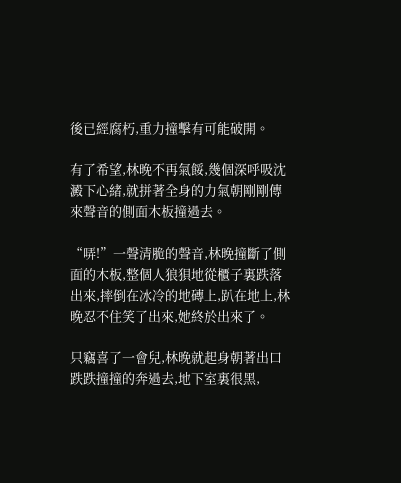後已經腐朽,重力撞擊有可能破開。

有了希望,林晚不再氣餒,幾個深呼吸沈澱下心緒,就拼著全身的力氣朝剛剛傳來聲音的側面木板撞過去。

“哢!”一聲清脆的聲音,林晚撞斷了側面的木板,整個人狼狽地從櫃子裏跌落出來,摔倒在冰冷的地磚上,趴在地上,林晚忍不住笑了出來,她終於出來了。

只竊喜了一會兒,林晚就起身朝著出口跌跌撞撞的奔過去,地下室裏很黑,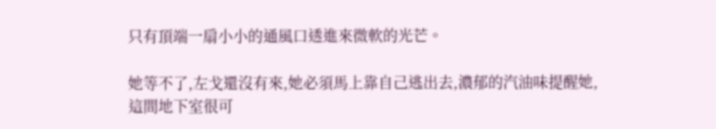只有頂端一扇小小的通風口透進來微軟的光芒。

她等不了,左戈還沒有來,她必須馬上靠自己逃出去,濃郁的汽油味提醒她,這間地下室很可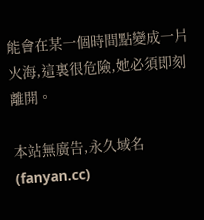能會在某一個時間點變成一片火海,這裏很危險,她必須即刻離開。

本站無廣告,永久域名(fanyan.cc)